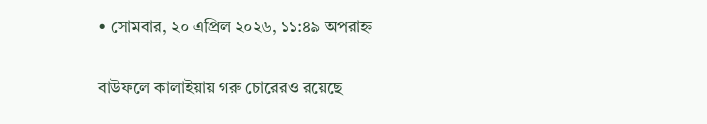• সোমবার, ২০ এপ্রিল ২০২৬, ১১:৪৯ অপরাহ্ন

বাউফলে কালাইয়ায় গরু চোরেরও রয়েছে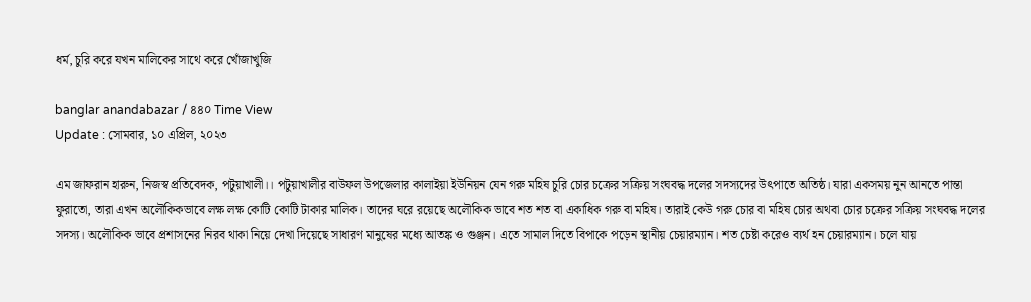ধর্ম, চুরি করে যখন মালিকের সাথে করে খোঁজাখুজি

banglar anandabazar / ৪৪০ Time View
Update : সোমবার, ১০ এপ্রিল, ২০২৩

এম জাফরান হারুন, নিজস্ব প্রতিবেদক, পটুয়াখালী।। পটুয়াখালীর বাউফল উপজেলার কালাইয়া ইউনিয়ন যেন গরু মহিষ চুরি চোর চক্রের সক্রিয় সংঘবদ্ধ দলের সদস্যদের উৎপাতে অতিষ্ঠ। যারা একসময় নুন আনতে পান্তা ফুরাতো, তারা এখন অলৌকিকভাবে লক্ষ লক্ষ কোটি কোটি টাকার মালিক। তাদের ঘরে রয়েছে অলৌকিক ভাবে শত শত বা একাধিক গরু বা মহিষ। তারাই কেউ গরু চোর বা মহিষ চোর অথবা চোর চক্রের সক্রিয় সংঘবদ্ধ দলের সদস্য। অলৌকিক ভাবে প্রশাসনের নিরব থাকা নিয়ে দেখা দিয়েছে সাধারণ মানুষের মধ্যে আতঙ্ক ও গুঞ্জন। এতে সামাল দিতে বিপাকে পড়েন স্থানীয় চেয়ারম্যান। শত চেষ্টা করেও ব্যর্থ হন চেয়ারম্যান। চলে যায়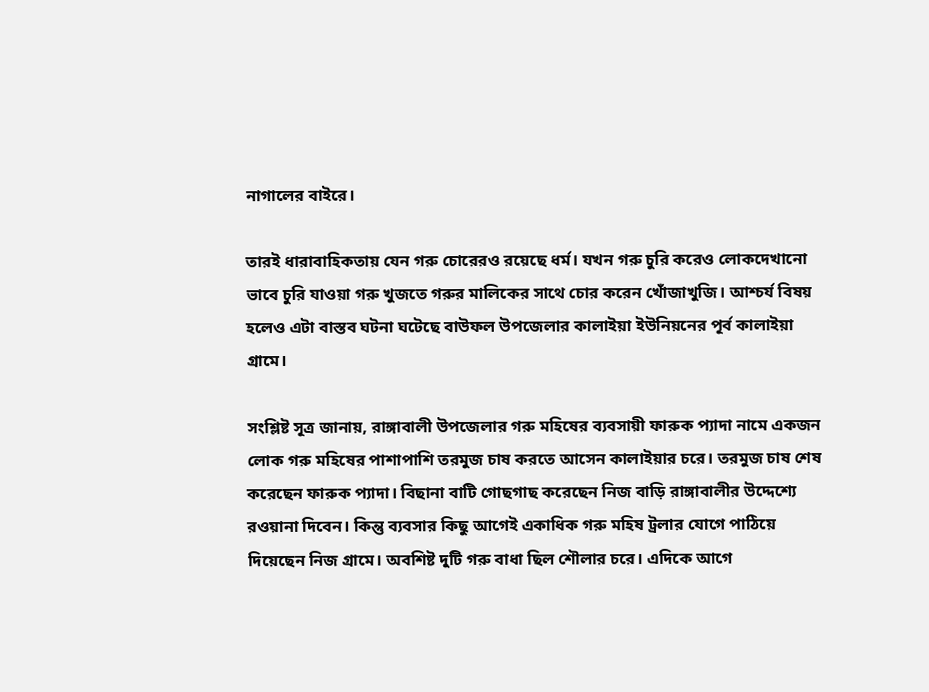নাগালের বাইরে।

তারই ধারাবাহিকতায় যেন গরু চোরেরও রয়েছে ধর্ম। যখন গরু চুরি করেও লোকদেখানো ভাবে চুরি যাওয়া গরু খুজতে গরুর মালিকের সাথে চোর করেন খোঁজাখুজি। আশ্চর্য বিষয় হলেও এটা বাস্তব ঘটনা ঘটেছে বাউফল উপজেলার কালাইয়া ইউনিয়নের পূর্ব কালাইয়া গ্রামে।

সংশ্লিষ্ট সূত্র জানায়, রাঙ্গাবালী উপজেলার গরু মহিষের ব্যবসায়ী ফারুক প্যাদা নামে একজন লোক গরু মহিষের পাশাপাশি তরমুজ চাষ করতে আসেন কালাইয়ার চরে। তরমুজ চাষ শেষ করেছেন ফারুক প্যাদা। বিছানা বাটি গোছগাছ করেছেন নিজ বাড়ি রাঙ্গাবালীর উদ্দেশ্যে রওয়ানা দিবেন। কিন্তু ব্যবসার কিছু আগেই একাধিক গরু মহিষ ট্রলার যোগে পাঠিয়ে দিয়েছেন নিজ গ্রামে। অবশিষ্ট দুটি গরু বাধা ছিল শৌলার চরে। এদিকে আগে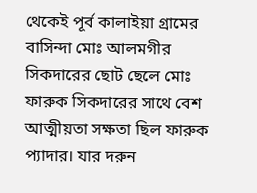থেকেই পূর্ব কালাইয়া গ্রামের বাসিন্দা মোঃ আলমগীর সিকদারের ছোট ছেলে মোঃ ফারুক সিকদারের সাথে বেশ আত্মীয়তা সক্ষতা ছিল ফারুক প্যাদার। যার দরুন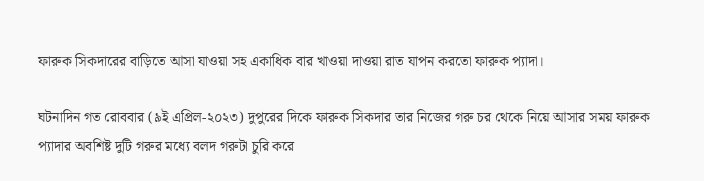ফারুক সিকদারের বাড়িতে আসা যাওয়া সহ একাধিক বার খাওয়া দাওয়া রাত যাপন করতো ফারুক প্যাদা।

ঘটনাদিন গত রোববার (৯ই এপ্রিল-২০২৩) দুপুরের দিকে ফারুক সিকদার তার নিজের গরু চর থেকে নিয়ে আসার সময় ফারুক প্যাদার অবশিষ্ট দুটি গরুর মধ্যে বলদ গরুটা চুরি করে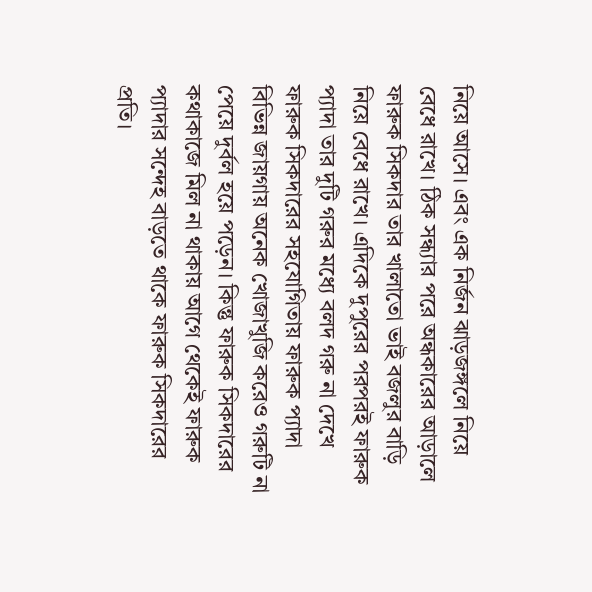নিয়ে আসে। এবং এক নির্জন ঝাড়জঙ্গলে নিয়ে বেধে রাখে। ঠিক সন্ধ্যার পরে অন্ধকারের আড়ালে ফারুক সিকদার তার খালাতো ভাই বজলুর বাড়ি নিয়ে বেধে রাখে। এদিকে দুপুরের পরপরই ফারুক প্যাদা তার দুটি গরুর মধ্যে বলদ গরু না দেখে ফারুক সিকদারের সহযোগিতায় ফারুক প্যাদা বিভিন্ন জায়গায় অনেক খোজাখুজি করেও গরুটি না পেয়ে দুর্বল হয়ে পড়েন। কিন্তু ফারুক সিকদারের কথাকাজে মিল না থাকায় আগে থেকেই ফারুক প্যাদার সন্দেহ বাড়তে থাকে ফারুক সিকদারের প্রতি।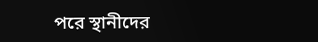পরে স্থানীদের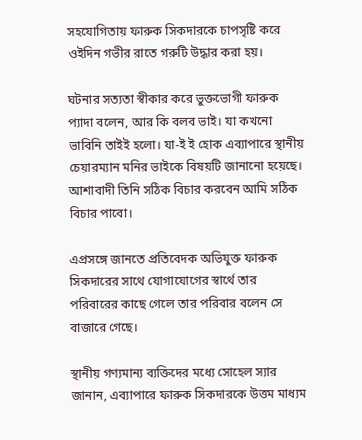সহযোগিতায় ফারুক সিকদারকে চাপসৃষ্টি করে ওইদিন গভীর রাতে গরুটি উদ্ধার করা হয়।

ঘটনার সত্যতা স্বীকার করে ভুক্তভোগী ফারুক প্যাদা বলেন, আর কি বলব ভাই। যা কখনো ভাবিনি তাইই হলো। যা-ই ই হোক এব্যাপারে স্থানীয় চেয়ারম্যান মনির ভাইকে বিষয়টি জানানো হয়েছে। আশাবাদী তিনি সঠিক বিচার করবেন আমি সঠিক বিচার পাবো।

এপ্রসঙ্গে জানতে প্রতিবেদক অভিযুক্ত ফারুক সিকদারের সাথে যোগাযোগের স্বার্থে তার পরিবারের কাছে গেলে তার পরিবার বলেন সে বাজারে গেছে।

স্থানীয় গণ্যমান্য ব্যক্তিদের মধ্যে সোহেল স্যার জানান, এব্যাপারে ফারুক সিকদারকে উত্তম মাধ্যম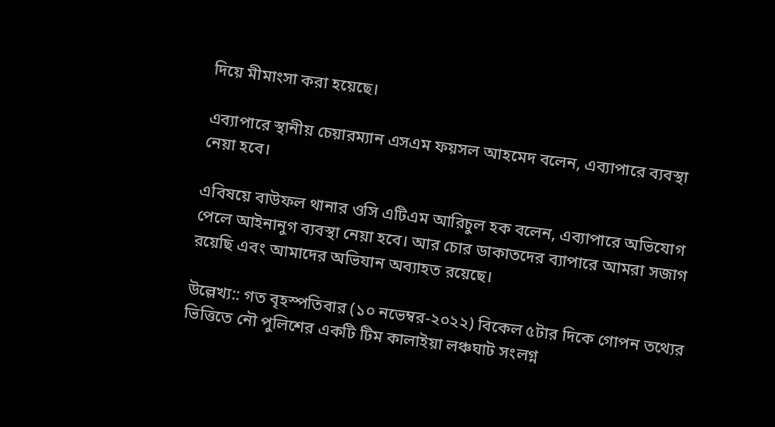দিয়ে মীমাংসা করা হয়েছে।

এব্যাপারে স্থানীয় চেয়ারম্যান এসএম ফয়সল আহমেদ বলেন, এব্যাপারে ব্যবস্থা নেয়া হবে।

এবিষয়ে বাউফল থানার ওসি এটিএম আরিচুল হক বলেন, এব্যাপারে অভিযোগ পেলে আইনানুগ ব্যবস্থা নেয়া হবে। আর চোর ডাকাতদের ব্যাপারে আমরা সজাগ রয়েছি এবং আমাদের অভিযান অব্যাহত রয়েছে।

উল্লেখ্য:: গত বৃহস্পতিবার (১০ নভেম্বর-২০২২) বিকেল ৫টার দিকে গোপন তথ্যের ভিত্তিতে নৌ পুলিশের একটি টিম কালাইয়া লঞ্চঘাট সংলগ্ন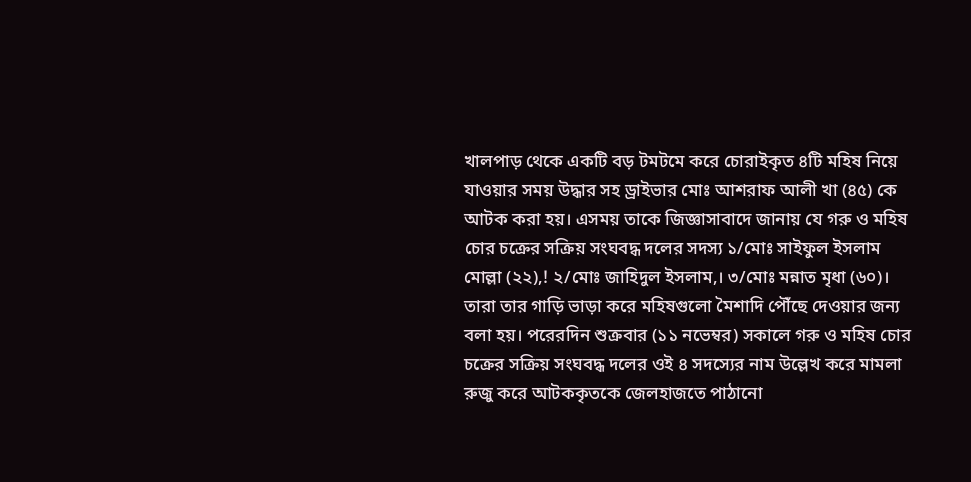খালপাড় থেকে একটি বড় টমটমে করে চোরাইকৃত ৪টি মহিষ নিয়ে যাওয়ার সময় উদ্ধার সহ ড্রাইভার মোঃ আশরাফ আলী খা (৪৫) কে আটক করা হয়। এসময় তাকে জিজ্ঞাসাবাদে জানায় যে গরু ও মহিষ চোর চক্রের সক্রিয় সংঘবদ্ধ দলের সদস্য ১/মোঃ সাইফুল ইসলাম মোল্লা (২২),! ২/মোঃ জাহিদুল ইসলাম,। ৩/মোঃ মন্নাত মৃধা (৬০)। তারা তার গাড়ি ভাড়া করে মহিষগুলো মৈশাদি পৌঁছে দেওয়ার জন্য বলা হয়। পরেরদিন শুক্রবার (১১ নভেম্বর) সকালে গরু ও মহিষ চোর চক্রের সক্রিয় সংঘবদ্ধ দলের ওই ৪ সদস্যের নাম উল্লেখ করে মামলা রুজু করে আটককৃতকে জেলহাজতে পাঠানো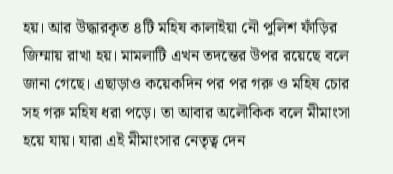হয়। আর উদ্ধারকৃত ৪টি মহিষ কালাইয়া নৌ পুলিশ ফাঁড়ির জিম্মায় রাখা হয়। মামলাটি এখন তদন্তের উপর রয়েছে বলে জানা গেছে। এছাড়াও কয়েকদিন পর পর গরু ও মহিষ চোর সহ গরু মহিষ ধরা পড়ে। তা আবার অলৌকিক বলে মীমাংসা হয়ে যায়। যারা এই মীমাংসার নেতৃত্ব দেন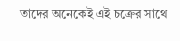তাদের অনেকেই এই চক্রের সাথে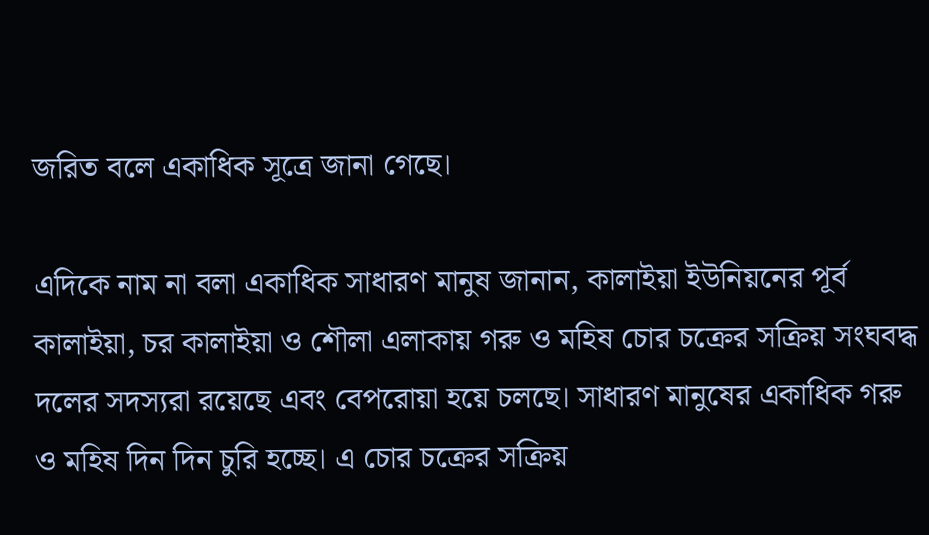জরিত বলে একাধিক সূত্রে জানা গেছে।

এদিকে নাম না বলা একাধিক সাধারণ মানুষ জানান, কালাইয়া ইউনিয়নের পূর্ব কালাইয়া, চর কালাইয়া ও শৌলা এলাকায় গরু ও মহিষ চোর চক্রের সক্রিয় সংঘবদ্ধ দলের সদস্যরা রয়েছে এবং বেপরোয়া হয়ে চলছে। সাধারণ মানুষের একাধিক গরু ও মহিষ দিন দিন চুরি হচ্ছে। এ চোর চক্রের সক্রিয়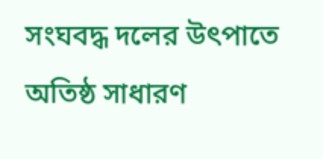সংঘবদ্ধ দলের উৎপাতে অতিষ্ঠ সাধারণ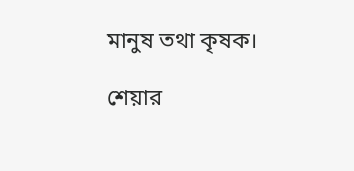মানুষ তথা কৃষক।

শেয়ার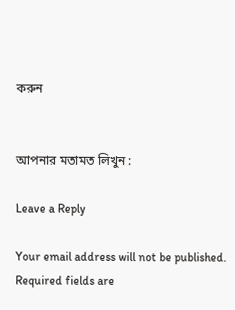করুন


আপনার মতামত লিখুন :

Leave a Reply

Your email address will not be published. Required fields are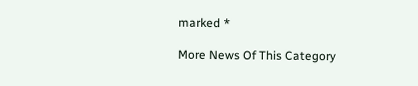marked *

More News Of This Category